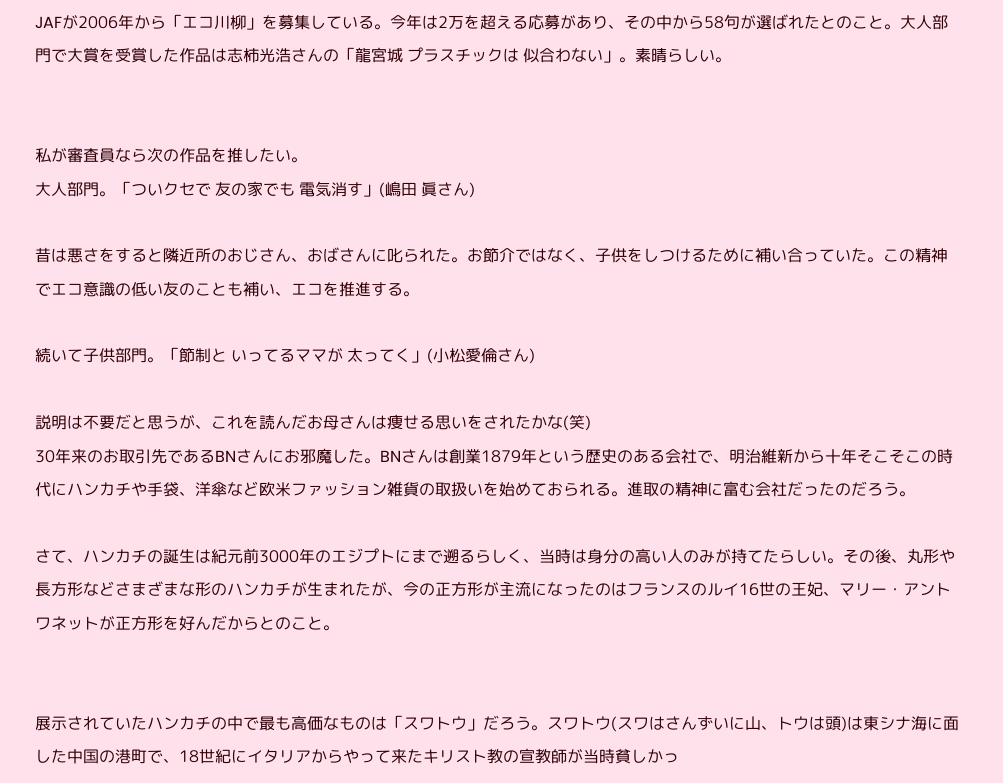JAFが2006年から「エコ川柳」を募集している。今年は2万を超える応募があり、その中から58句が選ばれたとのこと。大人部門で大賞を受賞した作品は志柿光浩さんの「龍宮城 プラスチックは 似合わない」。素晴らしい。


私が審査員なら次の作品を推したい。
大人部門。「ついクセで 友の家でも 電気消す」(嶋田 眞さん)

昔は悪さをすると隣近所のおじさん、おばさんに叱られた。お節介ではなく、子供をしつけるために補い合っていた。この精神でエコ意識の低い友のことも補い、エコを推進する。

続いて子供部門。「節制と いってるママが 太ってく」(小松愛倫さん)

説明は不要だと思うが、これを読んだお母さんは痩せる思いをされたかな(笑)
30年来のお取引先であるBNさんにお邪魔した。BNさんは創業1879年という歴史のある会社で、明治維新から十年そこそこの時代にハンカチや手袋、洋傘など欧米ファッション雑貨の取扱いを始めておられる。進取の精神に富む会社だったのだろう。

さて、ハンカチの誕生は紀元前3000年のエジプトにまで遡るらしく、当時は身分の高い人のみが持てたらしい。その後、丸形や長方形などさまざまな形のハンカチが生まれたが、今の正方形が主流になったのはフランスのルイ16世の王妃、マリー・アントワネットが正方形を好んだからとのこと。


展示されていたハンカチの中で最も高価なものは「スワトウ」だろう。スワトウ(スワはさんずいに山、トウは頭)は東シナ海に面した中国の港町で、18世紀にイタリアからやって来たキリスト教の宣教師が当時貧しかっ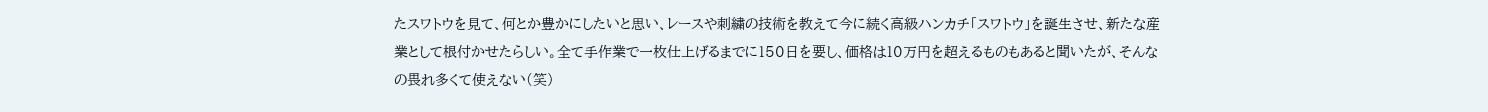たスワトウを見て、何とか豊かにしたいと思い、レースや刺繍の技術を教えて今に続く高級ハンカチ「スワトウ」を誕生させ、新たな産業として根付かせたらしい。全て手作業で一枚仕上げるまでに150日を要し、価格は10万円を超えるものもあると聞いたが、そんなの畏れ多くて使えない(笑)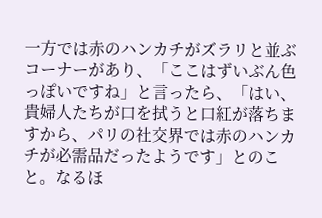一方では赤のハンカチがズラリと並ぶコーナーがあり、「ここはずいぶん色っぽいですね」と言ったら、「はい、貴婦人たちが口を拭うと口紅が落ちますから、パリの社交界では赤のハンカチが必需品だったようです」とのこと。なるほ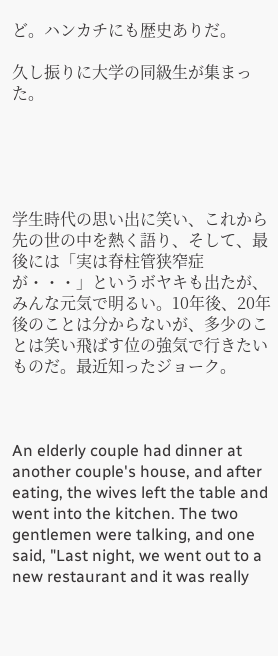ど。ハンカチにも歴史ありだ。

久し振りに大学の同級生が集まった。





学生時代の思い出に笑い、これから先の世の中を熱く語り、そして、最後には「実は脊柱管狭窄症が・・・」というボヤキも出たが、みんな元気で明るい。10年後、20年後のことは分からないが、多少のことは笑い飛ばす位の強気で行きたいものだ。最近知ったジョーク。



An elderly couple had dinner at another couple's house, and after eating, the wives left the table and went into the kitchen. The two gentlemen were talking, and one said, "Last night, we went out to a new restaurant and it was really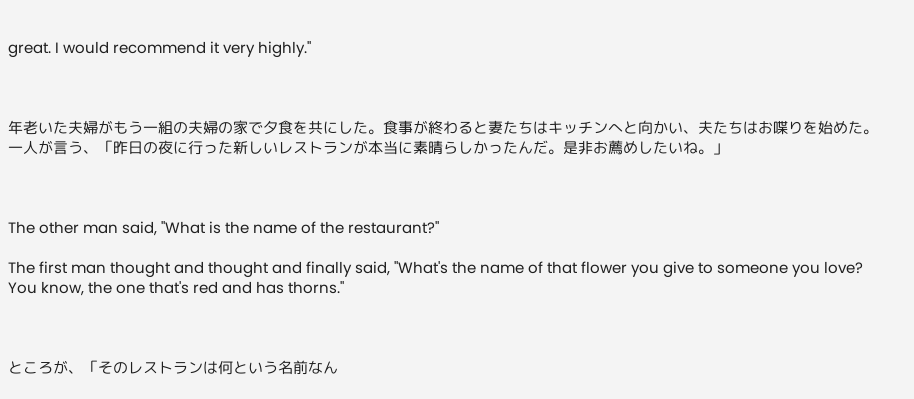great. I would recommend it very highly."



年老いた夫婦がもう一組の夫婦の家で夕食を共にした。食事が終わると妻たちはキッチンへと向かい、夫たちはお喋りを始めた。一人が言う、「昨日の夜に行った新しいレストランが本当に素晴らしかったんだ。是非お薦めしたいね。」



The other man said, "What is the name of the restaurant?"

The first man thought and thought and finally said, "What's the name of that flower you give to someone you love? You know, the one that's red and has thorns."



ところが、「そのレストランは何という名前なん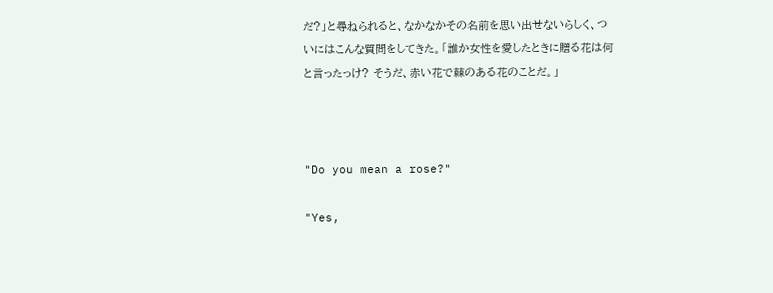だ?」と尋ねられると、なかなかその名前を思い出せないらしく、ついにはこんな質問をしてきた。「誰か女性を愛したときに贈る花は何と言ったっけ? そうだ、赤い花で棘のある花のことだ。」



"Do you mean a rose?"

"Yes,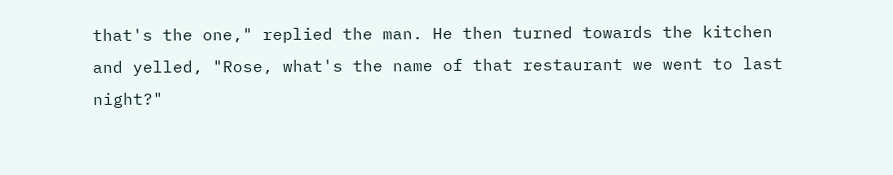that's the one," replied the man. He then turned towards the kitchen and yelled, "Rose, what's the name of that restaurant we went to last night?"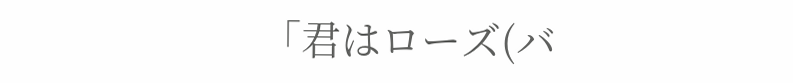「君はローズ(バ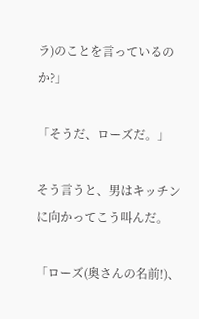ラ)のことを言っているのか?」

「そうだ、ローズだ。」

そう言うと、男はキッチンに向かってこう叫んだ。

「ローズ(奥さんの名前!)、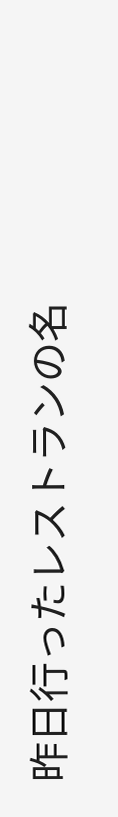昨日行ったレストランの名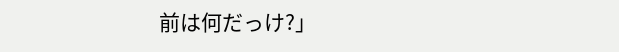前は何だっけ?」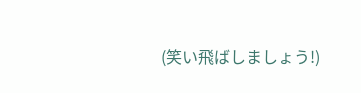(笑い飛ばしましょう!)